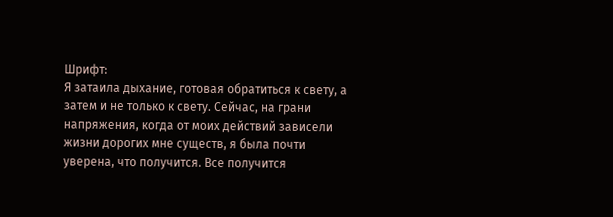Шрифт:
Я затаила дыхание, готовая обратиться к свету, а затем и не только к свету. Сейчас, на грани напряжения, когда от моих действий зависели жизни дорогих мне существ, я была почти уверена, что получится. Все получится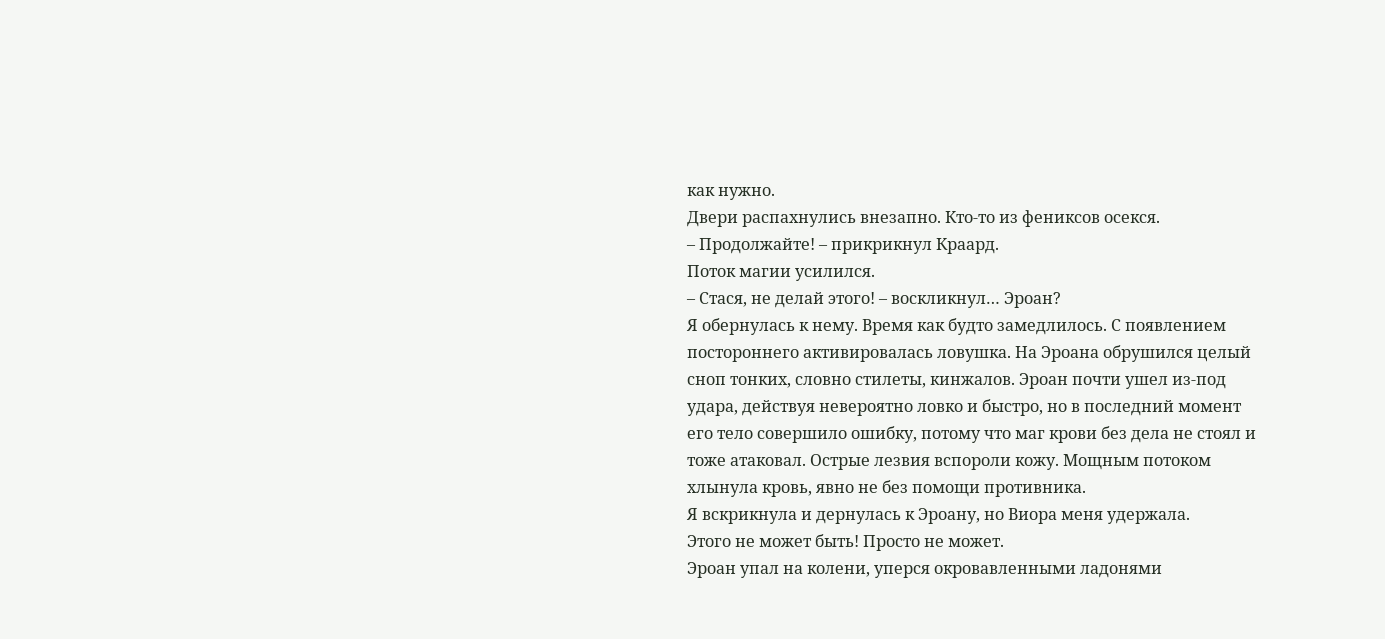как нужно.
Двери распахнулись внезапно. Кто-то из фениксов осекся.
– Продолжайте! – прикрикнул Краард.
Поток магии усилился.
– Стася, не делай этого! – воскликнул… Эроан?
Я обернулась к нему. Время как будто замедлилось. С появлением постороннего активировалась ловушка. На Эроана обрушился целый сноп тонких, словно стилеты, кинжалов. Эроан почти ушел из-под удара, действуя невероятно ловко и быстро, но в последний момент его тело совершило ошибку, потому что маг крови без дела не стоял и тоже атаковал. Острые лезвия вспороли кожу. Мощным потоком хлынула кровь, явно не без помощи противника.
Я вскрикнула и дернулась к Эроану, но Виора меня удержала.
Этого не может быть! Просто не может.
Эроан упал на колени, уперся окровавленными ладонями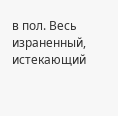в пол. Весь израненный, истекающий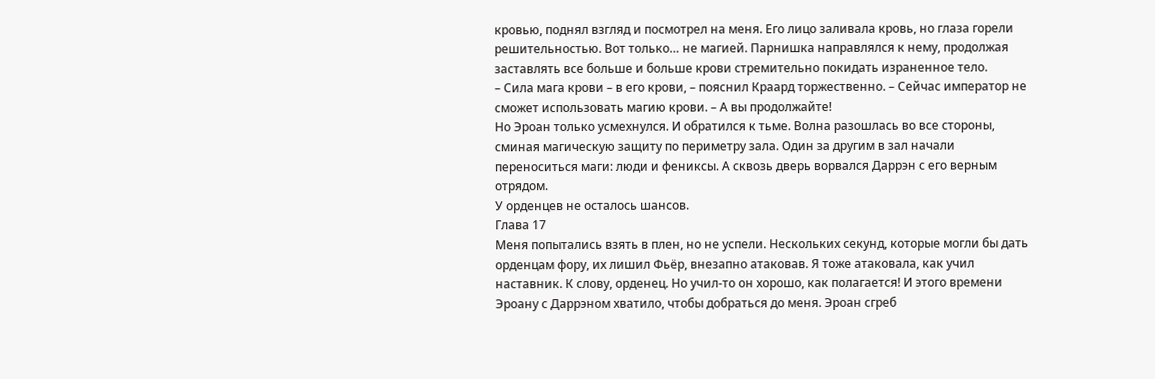кровью, поднял взгляд и посмотрел на меня. Его лицо заливала кровь, но глаза горели решительностью. Вот только… не магией. Парнишка направлялся к нему, продолжая заставлять все больше и больше крови стремительно покидать израненное тело.
– Сила мага крови – в его крови, – пояснил Краард торжественно. – Сейчас император не сможет использовать магию крови. – А вы продолжайте!
Но Эроан только усмехнулся. И обратился к тьме. Волна разошлась во все стороны, сминая магическую защиту по периметру зала. Один за другим в зал начали переноситься маги: люди и фениксы. А сквозь дверь ворвался Даррэн с его верным отрядом.
У орденцев не осталось шансов.
Глава 17
Меня попытались взять в плен, но не успели. Нескольких секунд, которые могли бы дать орденцам фору, их лишил Фьёр, внезапно атаковав. Я тоже атаковала, как учил наставник. К слову, орденец. Но учил-то он хорошо, как полагается! И этого времени Эроану с Даррэном хватило, чтобы добраться до меня. Эроан сгреб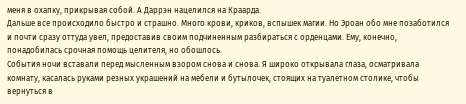меня в охапку, прикрывая собой. А Даррэн нацелился на Краарда.
Дальше все происходило быстро и страшно. Много крови, криков, вспышек магии. Но Эроан обо мне позаботился и почти сразу оттуда увел, предоставив своим подчиненным разбираться с орденцами. Ему, конечно, понадобилась срочная помощь целителя, но обошлось.
События ночи вставали перед мысленным взором снова и снова. Я широко открывала глаза, осматривала комнату, касалась руками резных украшений на мебели и бутылочек, стоящих на туалетном столике, чтобы вернуться в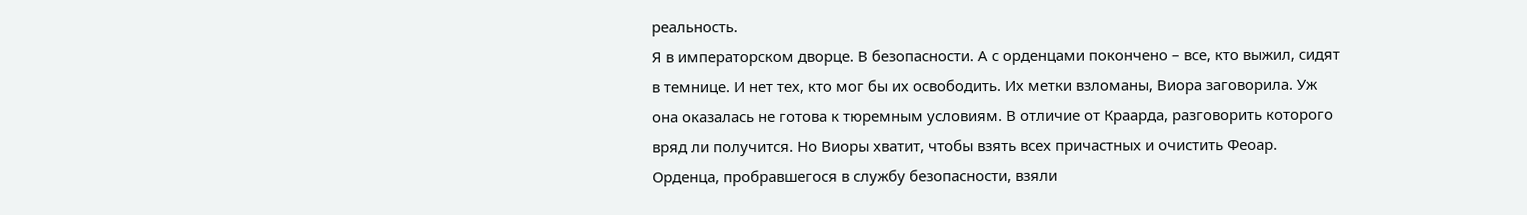реальность.
Я в императорском дворце. В безопасности. А с орденцами покончено – все, кто выжил, сидят в темнице. И нет тех, кто мог бы их освободить. Их метки взломаны, Виора заговорила. Уж она оказалась не готова к тюремным условиям. В отличие от Краарда, разговорить которого вряд ли получится. Но Виоры хватит, чтобы взять всех причастных и очистить Феоар. Орденца, пробравшегося в службу безопасности, взяли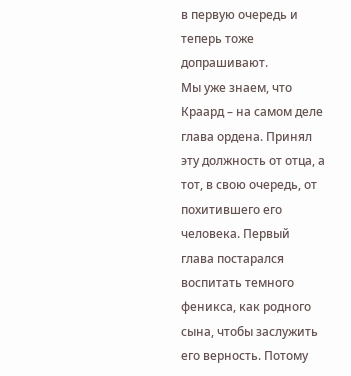в первую очередь и теперь тоже допрашивают.
Мы уже знаем, что Краард – на самом деле глава ордена. Принял эту должность от отца, а тот, в свою очередь, от похитившего его человека. Первый глава постарался воспитать темного феникса, как родного сына, чтобы заслужить его верность. Потому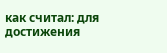как считал: для достижения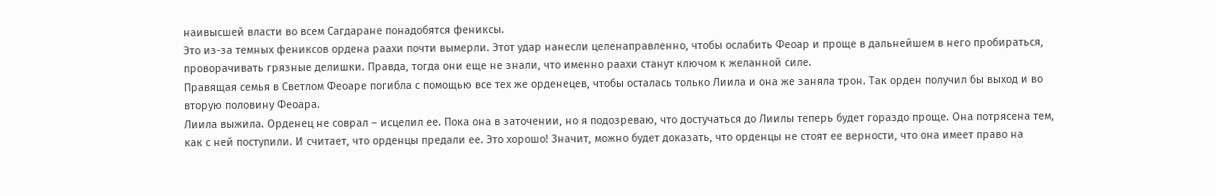наивысшей власти во всем Сагдаране понадобятся фениксы.
Это из-за темных фениксов ордена раахи почти вымерли. Этот удар нанесли целенаправленно, чтобы ослабить Феоар и проще в дальнейшем в него пробираться, проворачивать грязные делишки. Правда, тогда они еще не знали, что именно раахи станут ключом к желанной силе.
Правящая семья в Светлом Феоаре погибла с помощью все тех же орденецев, чтобы осталась только Лиила и она же заняла трон. Так орден получил бы выход и во вторую половину Феоара.
Лиила выжила. Орденец не соврал – исцелил ее. Пока она в заточении, но я подозреваю, что достучаться до Лиилы теперь будет гораздо проще. Она потрясена тем, как с ней поступили. И считает, что орденцы предали ее. Это хорошо! Значит, можно будет доказать, что орденцы не стоят ее верности, что она имеет право на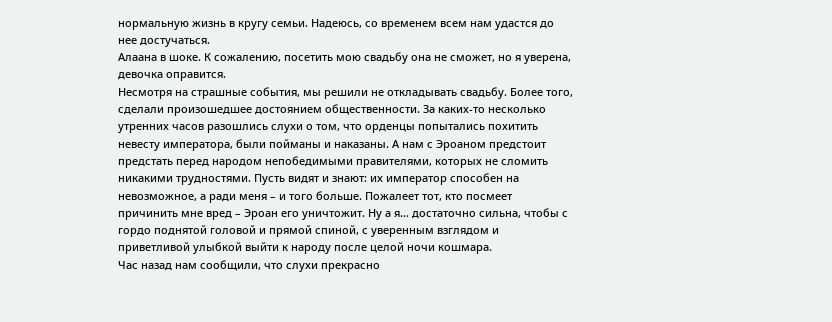нормальную жизнь в кругу семьи. Надеюсь, со временем всем нам удастся до нее достучаться.
Алаана в шоке. К сожалению, посетить мою свадьбу она не сможет, но я уверена, девочка оправится.
Несмотря на страшные события, мы решили не откладывать свадьбу. Более того, сделали произошедшее достоянием общественности. За каких-то несколько утренних часов разошлись слухи о том, что орденцы попытались похитить невесту императора, были пойманы и наказаны. А нам с Эроаном предстоит предстать перед народом непобедимыми правителями, которых не сломить никакими трудностями. Пусть видят и знают: их император способен на невозможное, а ради меня – и того больше. Пожалеет тот, кто посмеет причинить мне вред – Эроан его уничтожит. Ну а я… достаточно сильна, чтобы с гордо поднятой головой и прямой спиной, с уверенным взглядом и приветливой улыбкой выйти к народу после целой ночи кошмара.
Час назад нам сообщили, что слухи прекрасно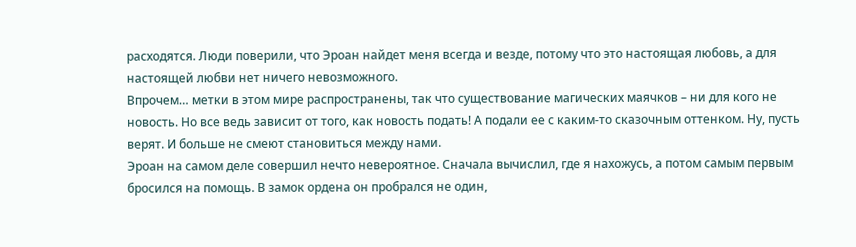расходятся. Люди поверили, что Эроан найдет меня всегда и везде, потому что это настоящая любовь, а для настоящей любви нет ничего невозможного.
Впрочем… метки в этом мире распространены, так что существование магических маячков – ни для кого не новость. Но все ведь зависит от того, как новость подать! А подали ее с каким-то сказочным оттенком. Ну, пусть верят. И больше не смеют становиться между нами.
Эроан на самом деле совершил нечто невероятное. Сначала вычислил, где я нахожусь, а потом самым первым бросился на помощь. В замок ордена он пробрался не один,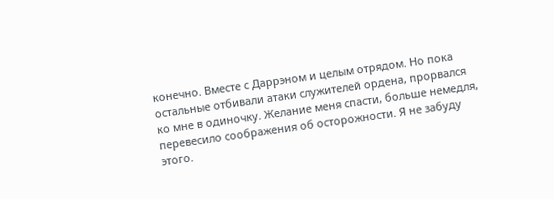конечно. Вместе с Даррэном и целым отрядом. Но пока остальные отбивали атаки служителей ордена, прорвался ко мне в одиночку. Желание меня спасти, больше немедля, перевесило соображения об осторожности. Я не забуду этого.